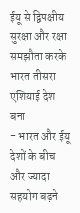ईयू से द्विपक्षीय सुरक्षा और रक्षा समझौता करके भारत तीसरा एशियाई देश बना
- भारत और ईयू देशों के बीच और ज्यादा सहयोग बढ़ने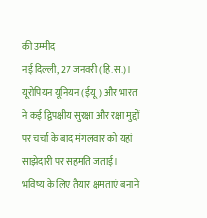की उम्मीद
नई दिल्ली, 27 जनवरी (हि.स.)। यूरोपियन यूनियन (ईयू) और भारत ने कई द्विपक्षीय सुरक्षा और रक्षा मुद्दों पर चर्चा के बाद मंगलवार को यहां साझेदारी पर सहमति जताई। भविष्य के लिए तैयार क्षमताएं बनाने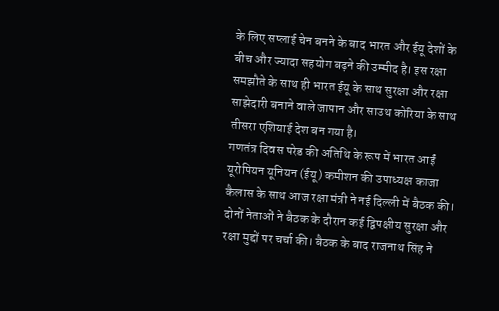के लिए सप्लाई चेन बनने के बाद भारत और ईयू देशों के बीच और ज्यादा सहयोग बढ़ने की उम्मीद है। इस रक्षा समझौते के साथ ही भारत ईयू के साथ सुरक्षा और रक्षा साझेदारी बनाने वाले जापान और साउथ कोरिया के साथ तीसरा एशियाई देश बन गया है।
गणतंत्र दिवस परेड की अतिथि के रूप में भारत आईं यूरोपियन यूनियन (ईयू) कमीशन की उपाध्यक्ष काजा कैलास के साथ आज रक्षा मंत्री ने नई दिल्ली में बैठक की। दोनों नेताओं ने बैठक के दौरान कई द्विपक्षीय सुरक्षा और रक्षा मुद्दों पर चर्चा की। बैठक के बाद राजनाथ सिंह ने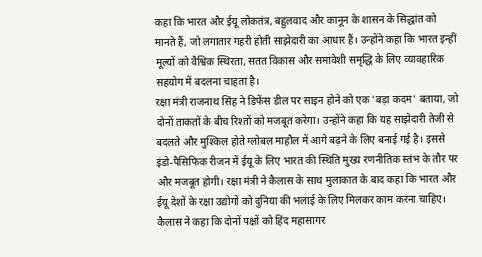कहा कि भारत और ईयू लोकतंत्र, बहुलवाद और कानून के शासन के सिद्धांत को मानते हैं, जो लगातार गहरी होती साझेदारी का आधार हैं। उन्होंने कहा कि भारत इन्हीं मूल्यों को वैश्विक स्थिरता, सतत विकास और समावेशी समृद्धि के लिए व्यावहारिक सहयोग में बदलना चाहता है।
रक्षा मंत्री राजनाथ सिंह ने डिफेंस डील पर साइन होने को एक 'बड़ा कदम' बताया, जो दोनों ताकतों के बीच रिश्तों को मजबूत करेगा। उन्होंने कहा कि यह साझेदारी तेजी से बदलते और मुश्किल होते ग्लोबल माहौल में आगे बढ़ने के लिए बनाई गई है। इससे इंडो-पैसिफिक रीजन में ईयू के लिए भारत की स्थिति मुख्य रणनीतिक स्तंभ के तौर पर और मजबूत होगी। रक्षा मंत्री ने कैलास के साथ मुलाकात के बाद कहा कि भारत और ईयू देशों के रक्षा उद्योगों को दुनिया की भलाई के लिए मिलकर काम करना चाहिए। कैलास ने कहा कि दोनों पक्षों को हिंद महासागर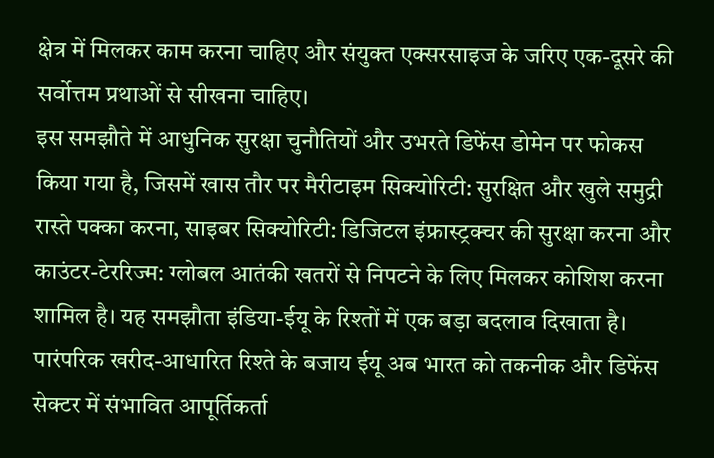क्षेत्र में मिलकर काम करना चाहिए और संयुक्त एक्सरसाइज के जरिए एक-दूसरे की सर्वोत्तम प्रथाओं से सीखना चाहिए।
इस समझौते में आधुनिक सुरक्षा चुनौतियों और उभरते डिफेंस डोमेन पर फोकस किया गया है, जिसमें खास तौर पर मैरीटाइम सिक्योरिटी: सुरक्षित और खुले समुद्री रास्ते पक्का करना, साइबर सिक्योरिटी: डिजिटल इंफ्रास्ट्रक्चर की सुरक्षा करना और काउंटर-टेररिज्म: ग्लोबल आतंकी खतरों से निपटने के लिए मिलकर कोशिश करना शामिल है। यह समझौता इंडिया-ईयू के रिश्तों में एक बड़ा बदलाव दिखाता है। पारंपरिक खरीद-आधारित रिश्ते के बजाय ईयू अब भारत को तकनीक और डिफेंस सेक्टर में संभावित आपूर्तिकर्ता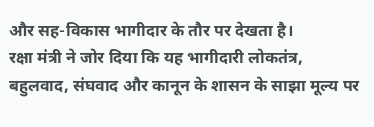और सह-विकास भागीदार के तौर पर देखता है।
रक्षा मंत्री ने जोर दिया कि यह भागीदारी लोकतंत्र, बहुलवाद, संघवाद और कानून के शासन के साझा मूल्य पर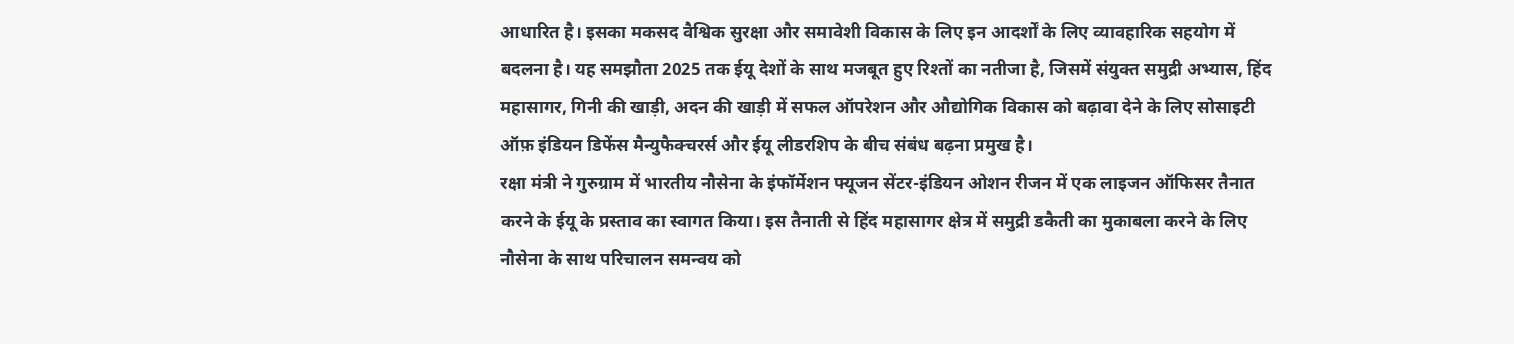आधारित है। इसका मकसद वैश्विक सुरक्षा और समावेशी विकास के लिए इन आदर्शों के लिए व्यावहारिक सहयोग में बदलना है। यह समझौता 2025 तक ईयू देशों के साथ मजबूत हुए रिश्तों का नतीजा है, जिसमें संयुक्त समुद्री अभ्यास, हिंद महासागर, गिनी की खाड़ी, अदन की खाड़ी में सफल ऑपरेशन और औद्योगिक विकास को बढ़ावा देने के लिए सोसाइटी ऑफ़ इंडियन डिफेंस मैन्युफैक्चरर्स और ईयू लीडरशिप के बीच संबंध बढ़ना प्रमुख है।
रक्षा मंत्री ने गुरुग्राम में भारतीय नौसेना के इंफॉर्मेशन फ्यूजन सेंटर-इंडियन ओशन रीजन में एक लाइजन ऑफिसर तैनात करने के ईयू के प्रस्ताव का स्वागत किया। इस तैनाती से हिंद महासागर क्षेत्र में समुद्री डकैती का मुकाबला करने के लिए नौसेना के साथ परिचालन समन्वय को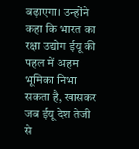बढ़ाएगा। उन्होंने कहा कि भारत का रक्षा उद्योग ईयू की पहल में अहम भूमिका निभा सकता है, खासकर जब ईयू देश तेजी से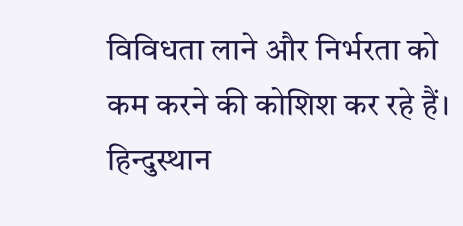विविधता लाने और निर्भरता को कम करने की कोशिश कर रहे हैं।
हिन्दुस्थान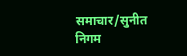समाचार/सुनीत निगम